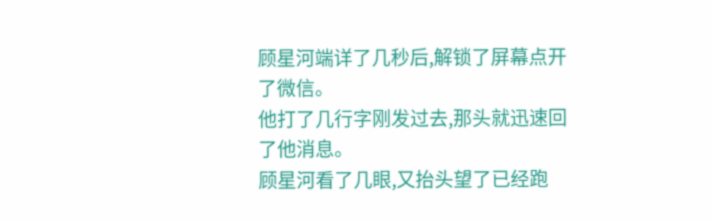顾星河端详了几秒后,解锁了屏幕点开了微信。
他打了几行字刚发过去,那头就迅速回了他消息。
顾星河看了几眼,又抬头望了已经跑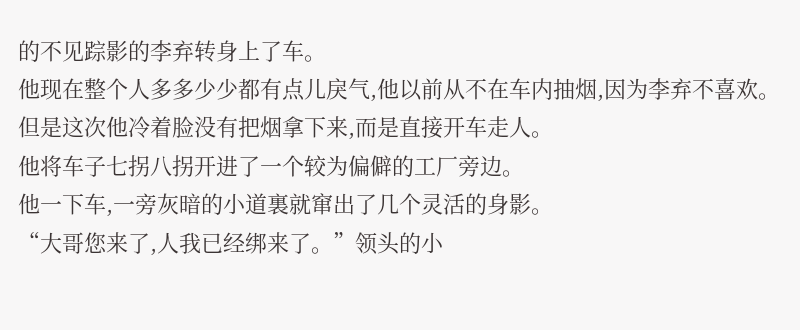的不见踪影的李弃转身上了车。
他现在整个人多多少少都有点儿戾气,他以前从不在车内抽烟,因为李弃不喜欢。但是这次他冷着脸没有把烟拿下来,而是直接开车走人。
他将车子七拐八拐开进了一个较为偏僻的工厂旁边。
他一下车,一旁灰暗的小道裏就窜出了几个灵活的身影。
“大哥您来了,人我已经绑来了。”领头的小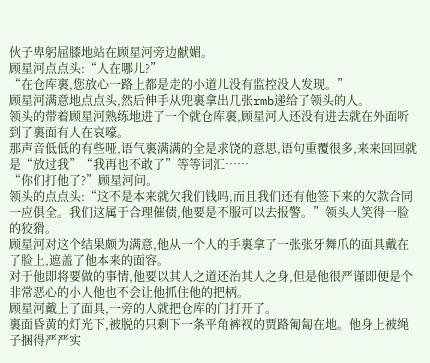伙子卑躬屈膝地站在顾星河旁边献媚。
顾星河点点头:“人在哪儿?”
“在仓库裏,您放心一路上都是走的小道儿没有监控没人发现。”
顾星河满意地点点头,然后伸手从兜裏拿出几张rmb递给了领头的人。
领头的带着顾星河熟练地进了一个就仓库裏,顾星河人还没有进去就在外面听到了裏面有人在哀嚎。
那声音低低的有些哑,语气裏满满的全是求饶的意思,语句重覆很多,来来回回就是“放过我”“我再也不敢了”等等词汇……
“你们打他了?”顾星河问。
领头的点点头:“这不是本来就欠我们钱吗,而且我们还有他签下来的欠款合同一应俱全。我们这属于合理催债,他要是不服可以去报警。”领头人笑得一脸的狡猾。
顾星河对这个结果颇为满意,他从一个人的手裏拿了一张张牙舞爪的面具戴在了脸上,遮盖了他本来的面容。
对于他即将要做的事情,他要以其人之道还治其人之身,但是他很严谨即便是个非常恶心的小人他也不会让他抓住他的把柄。
顾星河戴上了面具,一旁的人就把仓库的门打开了。
裏面昏黄的灯光下,被脱的只剩下一条平角裤衩的贾路匍匐在地。他身上被绳子捆得严严实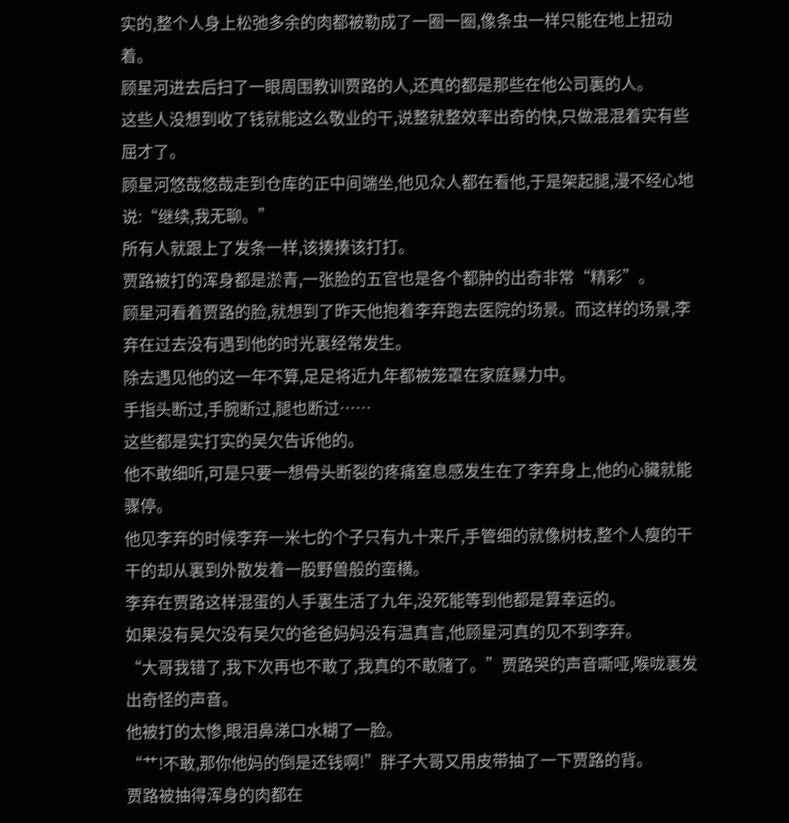实的,整个人身上松弛多余的肉都被勒成了一圈一圈,像条虫一样只能在地上扭动着。
顾星河进去后扫了一眼周围教训贾路的人,还真的都是那些在他公司裏的人。
这些人没想到收了钱就能这么敬业的干,说整就整效率出奇的快,只做混混着实有些屈才了。
顾星河悠哉悠哉走到仓库的正中间端坐,他见众人都在看他,于是架起腿,漫不经心地说:“继续,我无聊。”
所有人就跟上了发条一样,该揍揍该打打。
贾路被打的浑身都是淤青,一张脸的五官也是各个都肿的出奇非常“精彩”。
顾星河看着贾路的脸,就想到了昨天他抱着李弃跑去医院的场景。而这样的场景,李弃在过去没有遇到他的时光裏经常发生。
除去遇见他的这一年不算,足足将近九年都被笼罩在家庭暴力中。
手指头断过,手腕断过,腿也断过……
这些都是实打实的吴欠告诉他的。
他不敢细听,可是只要一想骨头断裂的疼痛窒息感发生在了李弃身上,他的心臟就能骤停。
他见李弃的时候李弃一米七的个子只有九十来斤,手管细的就像树枝,整个人瘦的干干的却从裏到外散发着一股野兽般的蛮横。
李弃在贾路这样混蛋的人手裏生活了九年,没死能等到他都是算幸运的。
如果没有吴欠没有吴欠的爸爸妈妈没有温真言,他顾星河真的见不到李弃。
“大哥我错了,我下次再也不敢了,我真的不敢赌了。”贾路哭的声音嘶哑,喉咙裏发出奇怪的声音。
他被打的太惨,眼泪鼻涕口水糊了一脸。
“艹!不敢,那你他妈的倒是还钱啊!”胖子大哥又用皮带抽了一下贾路的背。
贾路被抽得浑身的肉都在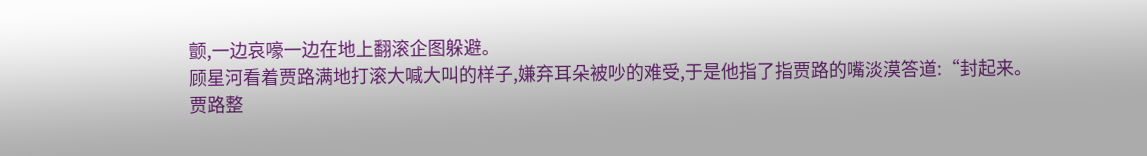颤,一边哀嚎一边在地上翻滚企图躲避。
顾星河看着贾路满地打滚大喊大叫的样子,嫌弃耳朵被吵的难受,于是他指了指贾路的嘴淡漠答道:“封起来。
贾路整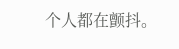个人都在颤抖。